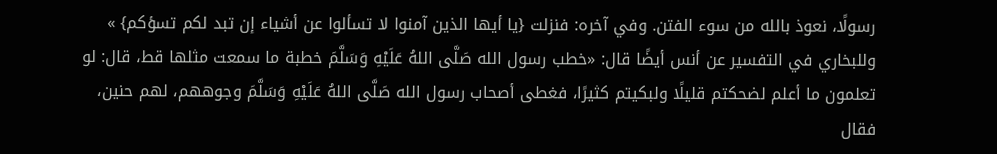رسولًا، نعوذ بالله من سوء الفتن. وفي آخره: فنزلت {يا أيها الذين آمنوا لا تسألوا عن أشياء إن تبد لكم تسؤكم} » وللبخاري في التفسير عن أنس أيضًا قال: «خطب رسول الله صَلَّى اللهُ عَلَيْهِ وَسَلَّمَ خطبة ما سمعت مثلها قط، قال: لو تعلمون ما أعلم لضحكتم قليلًا ولبكيتم كثيرًا، فغطى أصحاب رسول الله صَلَّى اللهُ عَلَيْهِ وَسَلَّمَ وجوههم، لهم حنين، فقال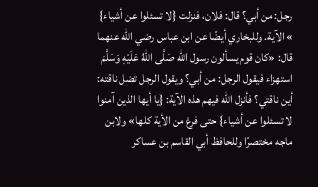رجل: من أبي؟ قال: فلان، فنزلت {لا تسئلوا عن أشياء} » الآية. وللبخاري أيضًا عن ابن عباس رضي الله عنهما قال: «كان قوم يسألون رسول الله صَلَّى اللهُ عَلَيْهِ وَسَلَّمَ استهزاء فيقول الرجل: من أبي؟ ويقول الرجل تضل ناقته: أين ناقتي؟ فأنزل الله فيهم هذه الآية: {يا أيها الذين آمنوا لا تسئلوا عن أشياء} حتى فرغ من الأية كلها» ولابن ماجه مختصرًا وللحافظ أبي القاسم بن عساكر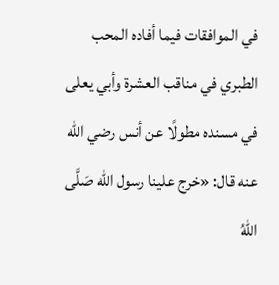في الموافقات فيما أفاده المحب الطبري في مناقب العشرة وأبي يعلى في مسنده مطولًا عن أنس رضي الله عنه قال: «خرج علينا رسول الله صَلَّى اللهُ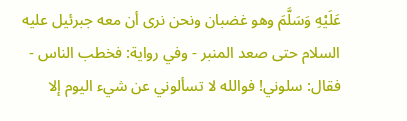عَلَيْهِ وَسَلَّمَ وهو غضبان ونحن نرى أن معه جبرئيل عليه السلام حتى صعد المنبر - وفي رواية: فخطب الناس - فقال: سلوني! فوالله لا تسألوني عن شيء اليوم إلا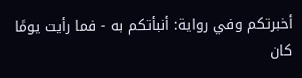أخبرتكم وفي رواية: أنبأتكم به - فما رأيت يومًا كان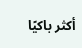أكثر باكيًا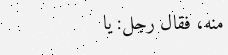منه، فقال رجل: يا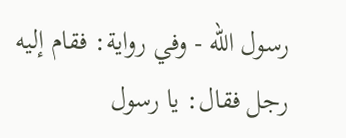رسول الله - وفي رواية: فقام إليه رجل فقال: يا رسول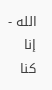الله - إنا كنا